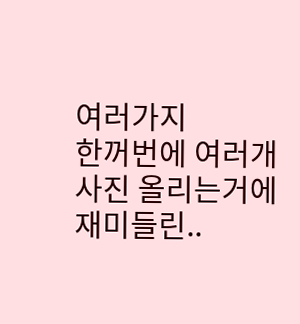여러가지
한꺼번에 여러개 사진 올리는거에 재미들린..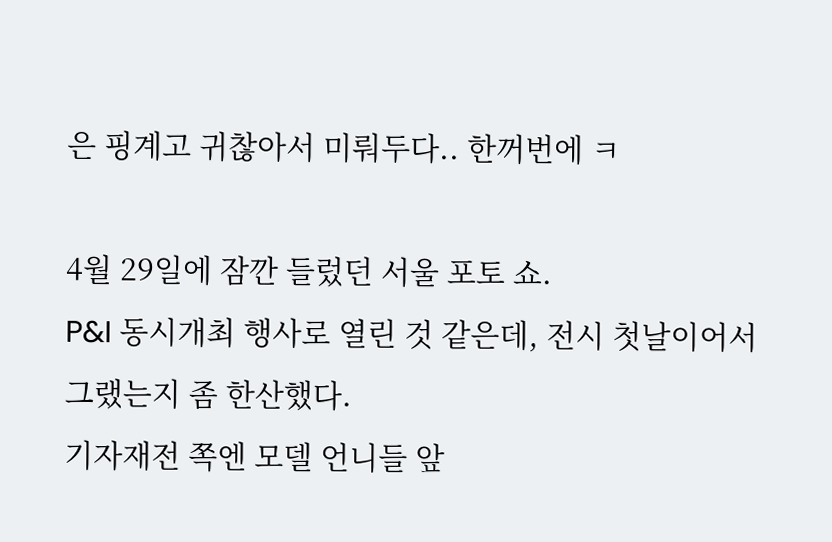은 핑계고 귀찮아서 미뤄두다.. 한꺼번에 ㅋ

4월 29일에 잠깐 들렀던 서울 포토 쇼.
P&I 동시개최 행사로 열린 것 같은데, 전시 첫날이어서 그랬는지 좀 한산했다.
기자재전 쪽엔 모델 언니들 앞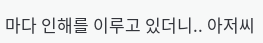마다 인해를 이루고 있더니.. 아저씨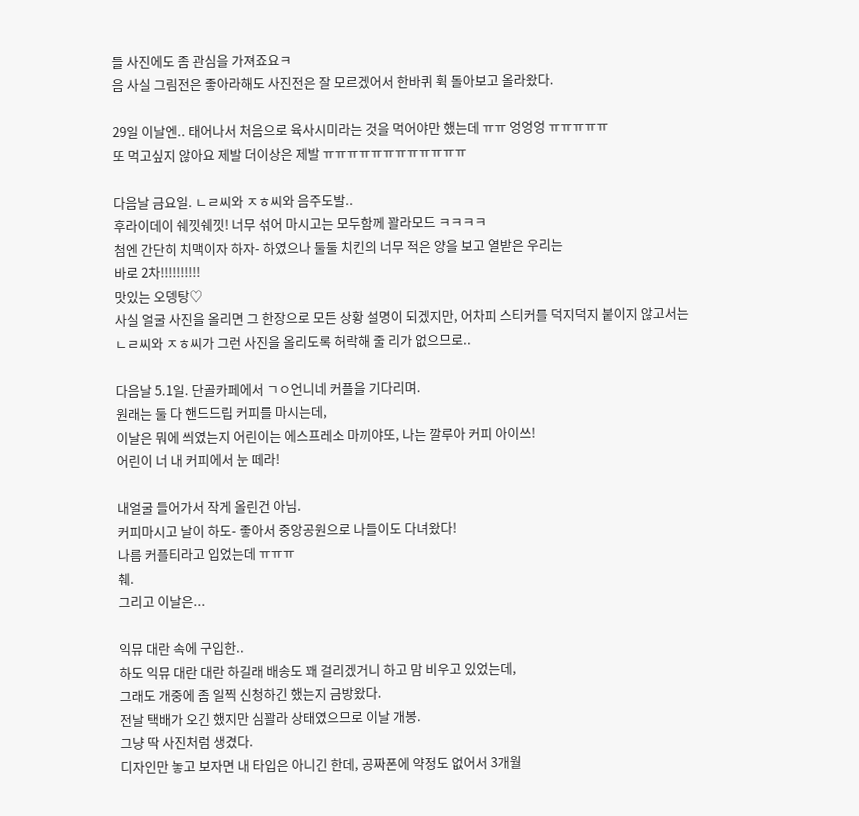들 사진에도 좀 관심을 가져죠요ㅋ
음 사실 그림전은 좋아라해도 사진전은 잘 모르겠어서 한바퀴 휙 돌아보고 올라왔다.

29일 이날엔.. 태어나서 처음으로 육사시미라는 것을 먹어야만 했는데 ㅠㅠ 엉엉엉 ㅠㅠㅠㅠㅠ
또 먹고싶지 않아요 제발 더이상은 제발 ㅠㅠㅠㅠㅠㅠㅠㅠㅠㅠㅠㅠ

다음날 금요일. ㄴㄹ씨와 ㅈㅎ씨와 음주도발..
후라이데이 쉐낏쉐낏! 너무 섞어 마시고는 모두함께 꽐라모드 ㅋㅋㅋㅋ
첨엔 간단히 치맥이자 하자- 하였으나 둘둘 치킨의 너무 적은 양을 보고 열받은 우리는
바로 2차!!!!!!!!!!
맛있는 오뎅탕♡
사실 얼굴 사진을 올리면 그 한장으로 모든 상황 설명이 되겠지만, 어차피 스티커를 덕지덕지 붙이지 않고서는
ㄴㄹ씨와 ㅈㅎ씨가 그런 사진을 올리도록 허락해 줄 리가 없으므로..

다음날 5.1일. 단골카페에서 ㄱㅇ언니네 커플을 기다리며.
원래는 둘 다 핸드드립 커피를 마시는데,
이날은 뭐에 씌였는지 어린이는 에스프레소 마끼야또, 나는 깔루아 커피 아이쓰!
어린이 너 내 커피에서 눈 떼라!

내얼굴 들어가서 작게 올린건 아님.
커피마시고 날이 하도- 좋아서 중앙공원으로 나들이도 다녀왔다!
나름 커플티라고 입었는데 ㅠㅠㅠ
췌.
그리고 이날은...

익뮤 대란 속에 구입한..
하도 익뮤 대란 대란 하길래 배송도 꽤 걸리겠거니 하고 맘 비우고 있었는데,
그래도 개중에 좀 일찍 신청하긴 했는지 금방왔다.
전날 택배가 오긴 했지만 심꽐라 상태였으므로 이날 개봉.
그냥 딱 사진처럼 생겼다.
디자인만 놓고 보자면 내 타입은 아니긴 한데, 공짜폰에 약정도 없어서 3개월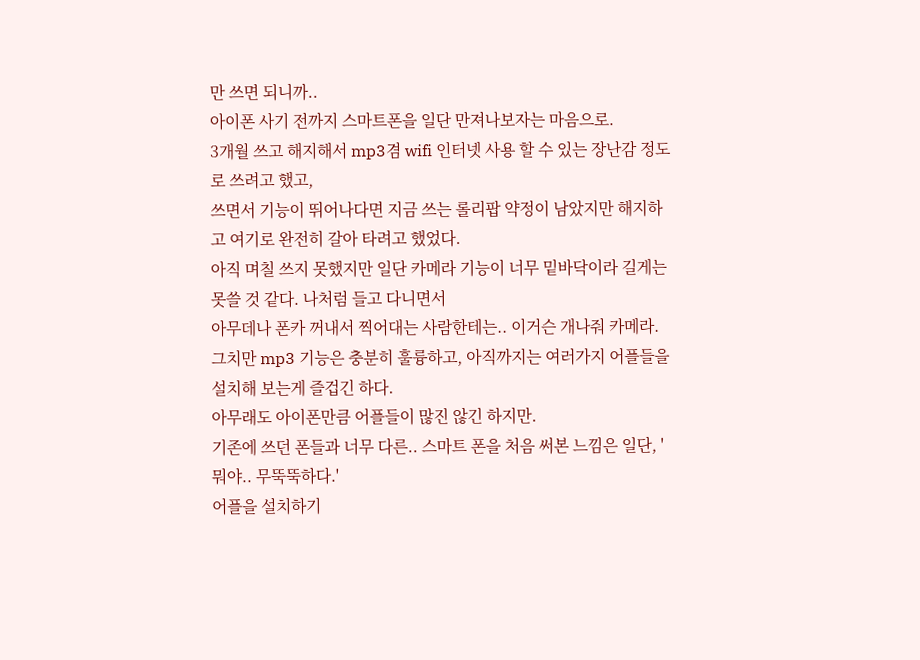만 쓰면 되니까..
아이폰 사기 전까지 스마트폰을 일단 만져나보자는 마음으로.
3개월 쓰고 해지해서 mp3겸 wifi 인터넷 사용 할 수 있는 장난감 정도로 쓰려고 했고,
쓰면서 기능이 뛰어나다면 지금 쓰는 롤리팝 약정이 남았지만 해지하고 여기로 완전히 갈아 타려고 했었다.
아직 며칠 쓰지 못했지만 일단 카메라 기능이 너무 밑바닥이라 길게는 못쓸 것 같다. 나처럼 들고 다니면서
아무데나 폰카 꺼내서 찍어대는 사람한테는.. 이거슨 개나줘 카메라.
그치만 mp3 기능은 충분히 훌륭하고, 아직까지는 여러가지 어플들을 설치해 보는게 즐겁긴 하다.
아무래도 아이폰만큼 어플들이 많진 않긴 하지만.
기존에 쓰던 폰들과 너무 다른.. 스마트 폰을 처음 써본 느낌은 일단, '뭐야.. 무뚝뚝하다.'
어플을 설치하기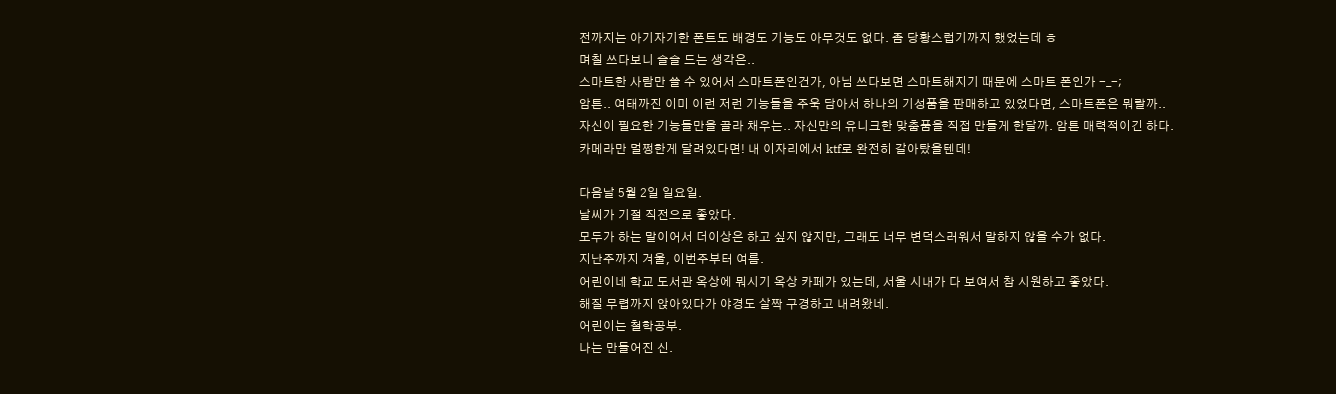전까지는 아기자기한 폰트도 배경도 기능도 아무것도 없다. 좀 당황스럽기까지 했었는데 ㅎ
며칠 쓰다보니 슬슬 드는 생각은..
스마트한 사람만 쓸 수 있어서 스마트폰인건가, 아님 쓰다보면 스마트해지기 때문에 스마트 폰인가 -_-;
암튼.. 여태까진 이미 이런 저런 기능들을 주욱 담아서 하나의 기성품을 판매하고 있었다면, 스마트폰은 뭐랄까..
자신이 필요한 기능들만을 골라 채우는.. 자신만의 유니크한 맞춤품을 직접 만들게 한달까. 암튼 매력적이긴 하다.
카메라만 멀쩡한게 달려있다면! 내 이자리에서 ktf로 완전히 갈아탔을텐데!

다음날 5월 2일 일요일.
날씨가 기절 직전으로 좋았다.
모두가 하는 말이어서 더이상은 하고 싶지 않지만, 그래도 너무 변덕스러워서 말하지 않을 수가 없다.
지난주까지 겨울, 이번주부터 여름.
어린이네 학교 도서관 옥상에 뭐시기 옥상 카페가 있는데, 서울 시내가 다 보여서 참 시원하고 좋았다.
해질 무렵까지 앉아있다가 야경도 살짝 구경하고 내려왔네.
어린이는 철학공부.
나는 만들어진 신.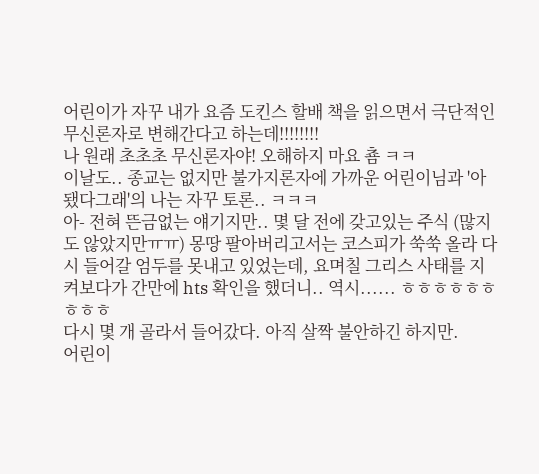어린이가 자꾸 내가 요즘 도킨스 할배 책을 읽으면서 극단적인 무신론자로 변해간다고 하는데!!!!!!!!
나 원래 초초초 무신론자야! 오해하지 마요 춈 ㅋㅋ
이날도.. 종교는 없지만 불가지론자에 가까운 어린이님과 '아 됐다그래'의 나는 자꾸 토론.. ㅋㅋㅋ
아- 전혀 뜬금없는 얘기지만.. 몇 달 전에 갖고있는 주식 (많지도 않았지만ㅠㅠ) 몽땅 팔아버리고서는 코스피가 쑥쑥 올라 다시 들어갈 엄두를 못내고 있었는데, 요며칠 그리스 사태를 지켜보다가 간만에 hts 확인을 했더니.. 역시...... ㅎㅎㅎㅎㅎㅎㅎㅎㅎ
다시 몇 개 골라서 들어갔다. 아직 살짝 불안하긴 하지만.
어린이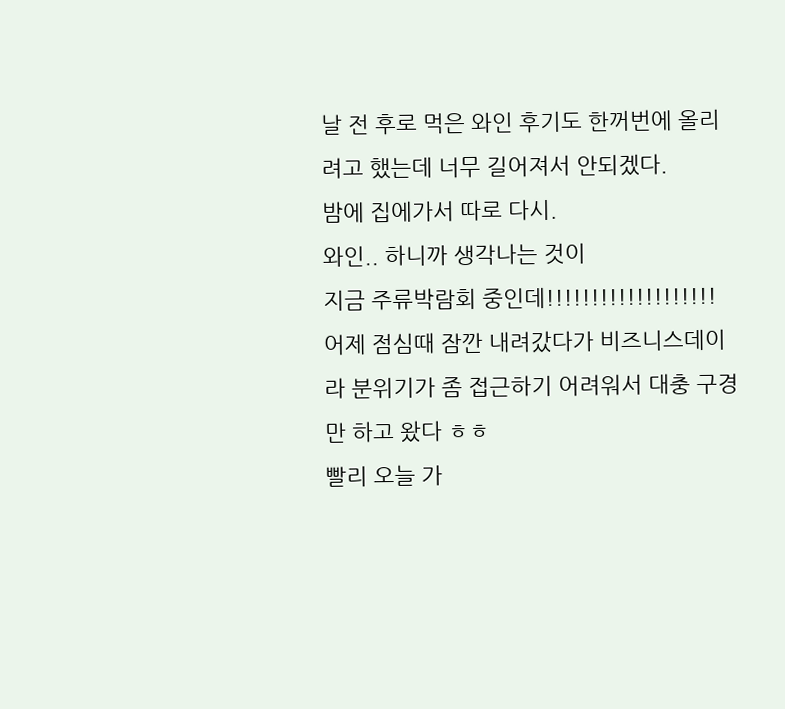날 전 후로 먹은 와인 후기도 한꺼번에 올리려고 했는데 너무 길어져서 안되겠다.
밤에 집에가서 따로 다시.
와인.. 하니까 생각나는 것이
지금 주류박람회 중인데!!!!!!!!!!!!!!!!!!!
어제 점심때 잠깐 내려갔다가 비즈니스데이라 분위기가 좀 접근하기 어려워서 대충 구경만 하고 왔다 ㅎㅎ
빨리 오늘 가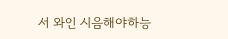서 와인 시음해야하능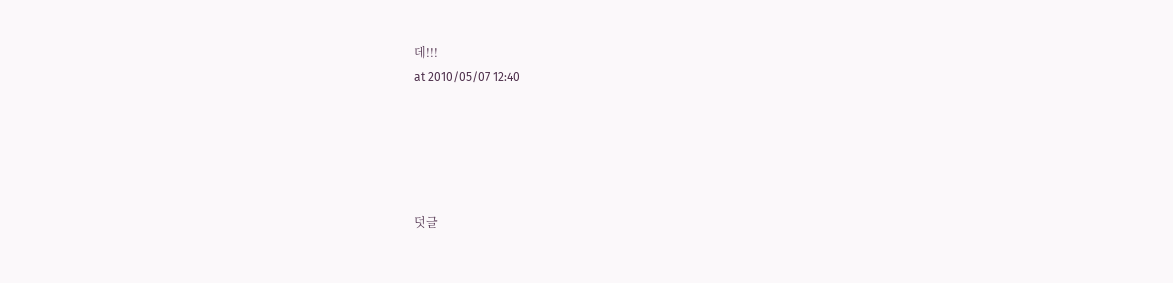데!!!
at 2010/05/07 12:40





덧글